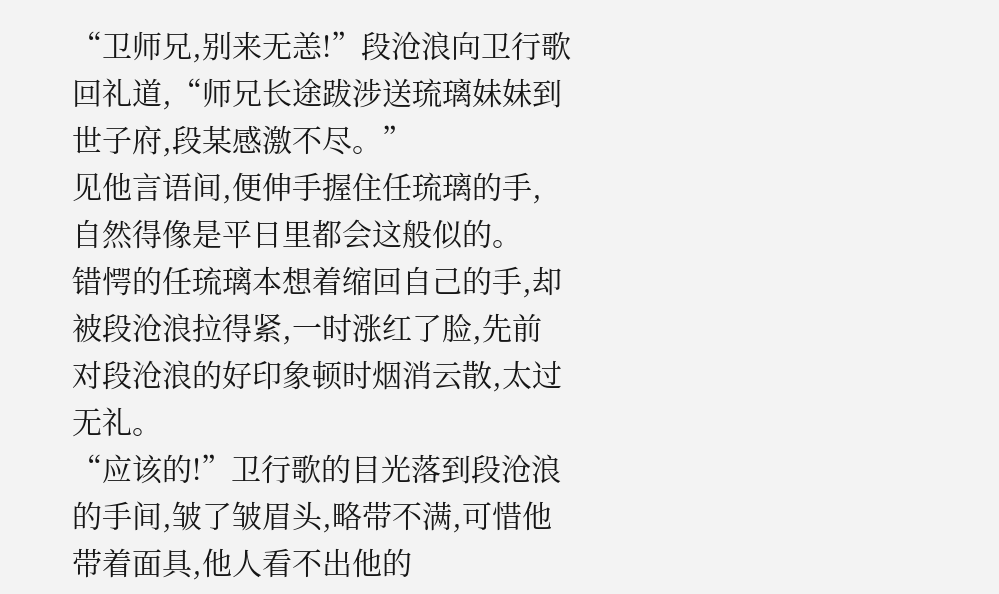“卫师兄,别来无恙!”段沧浪向卫行歌回礼道,“师兄长途跋涉送琉璃妹妹到世子府,段某感激不尽。”
见他言语间,便伸手握住任琉璃的手,自然得像是平日里都会这般似的。
错愕的任琉璃本想着缩回自己的手,却被段沧浪拉得紧,一时涨红了脸,先前对段沧浪的好印象顿时烟消云散,太过无礼。
“应该的!”卫行歌的目光落到段沧浪的手间,皱了皱眉头,略带不满,可惜他带着面具,他人看不出他的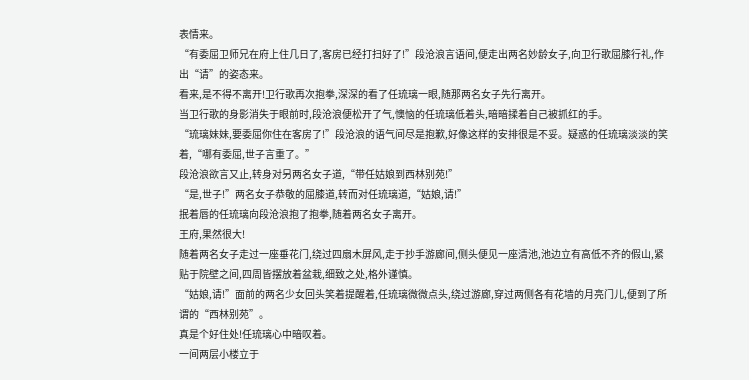表情来。
“有委屈卫师兄在府上住几日了,客房已经打扫好了!”段沧浪言语间,便走出两名妙龄女子,向卫行歌屈膝行礼,作出“请”的姿态来。
看来,是不得不离开!卫行歌再次抱拳,深深的看了任琉璃一眼,随那两名女子先行离开。
当卫行歌的身影消失于眼前时,段沧浪便松开了气,懊恼的任琉璃低着头,暗暗揉着自己被抓红的手。
“琉璃妹妹,要委屈你住在客房了!”段沧浪的语气间尽是抱歉,好像这样的安排很是不妥。疑惑的任琉璃淡淡的笑着,“哪有委屈,世子言重了。”
段沧浪欲言又止,转身对另两名女子道,“带任姑娘到西林别苑!”
“是,世子!”两名女子恭敬的屈膝道,转而对任琉璃道,“姑娘,请!”
抿着唇的任琉璃向段沧浪抱了抱拳,随着两名女子离开。
王府,果然很大!
随着两名女子走过一座垂花门,绕过四扇木屏风,走于抄手游廊间,侧头便见一座清池,池边立有高低不齐的假山,紧贴于院壁之间,四周皆摆放着盆栽,细致之处,格外谨慎。
“姑娘,请!”面前的两名少女回头笑着提醒着,任琉璃微微点头,绕过游廊,穿过两侧各有花墙的月亮门儿,便到了所谓的“西林别苑”。
真是个好住处!任琉璃心中暗叹着。
一间两层小楼立于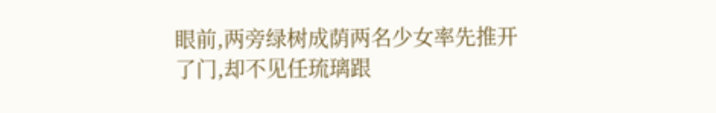眼前,两旁绿树成荫两名少女率先推开了门,却不见任琉璃跟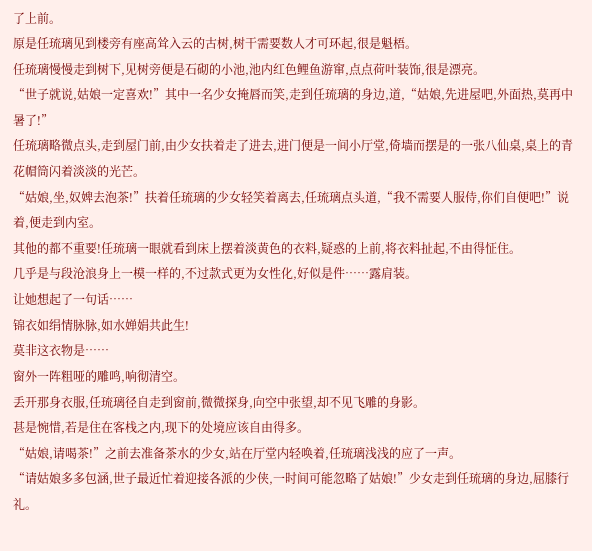了上前。
原是任琉璃见到楼旁有座高耸入云的古树,树干需要数人才可环起,很是魁梧。
任琉璃慢慢走到树下,见树旁便是石砌的小池,池内红色鲤鱼游窜,点点荷叶装饰,很是漂亮。
“世子就说,姑娘一定喜欢!”其中一名少女掩唇而笑,走到任琉璃的身边,道,“姑娘,先进屋吧,外面热,莫再中暑了!”
任琉璃略微点头,走到屋门前,由少女扶着走了进去,进门便是一间小厅堂,倚墙而摆是的一张八仙桌,桌上的青花帽筒闪着淡淡的光芒。
“姑娘,坐,奴婢去泡茶!”扶着任琉璃的少女轻笑着离去,任琉璃点头道,“我不需要人服侍,你们自便吧!”说着,便走到内室。
其他的都不重要!任琉璃一眼就看到床上摆着淡黄色的衣料,疑惑的上前,将衣料扯起,不由得怔住。
几乎是与段沧浪身上一模一样的,不过款式更为女性化,好似是件……露肩装。
让她想起了一句话……
锦衣如绢情脉脉,如水婵娟共此生!
莫非这衣物是……
窗外一阵粗哑的雕鸣,响彻清空。
丢开那身衣服,任琉璃径自走到窗前,微微探身,向空中张望,却不见飞雕的身影。
甚是惋惜,若是住在客栈之内,现下的处境应该自由得多。
“姑娘,请喝茶!”之前去准备茶水的少女,站在厅堂内轻唤着,任琉璃浅浅的应了一声。
“请姑娘多多包涵,世子最近忙着迎接各派的少侠,一时间可能忽略了姑娘!”少女走到任琉璃的身边,屈膝行礼。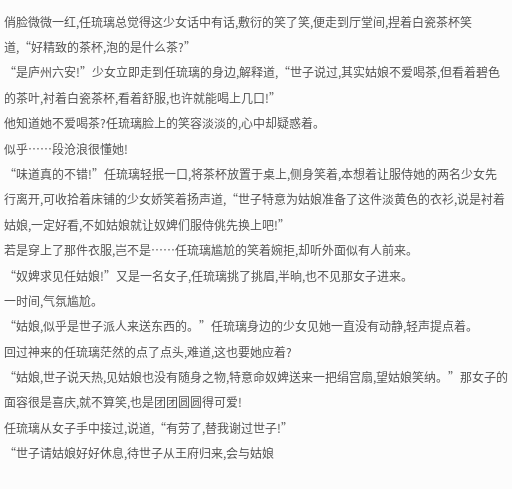俏脸微微一红,任琉璃总觉得这少女话中有话,敷衍的笑了笑,便走到厅堂间,捏着白瓷茶杯笑道,“好精致的茶杯,泡的是什么茶?”
“是庐州六安!”少女立即走到任琉璃的身边,解释道,“世子说过,其实姑娘不爱喝茶,但看着碧色的茶叶,衬着白瓷茶杯,看着舒服,也许就能喝上几口!”
他知道她不爱喝茶?任琉璃脸上的笑容淡淡的,心中却疑惑着。
似乎……段沧浪很懂她!
“味道真的不错!”任琉璃轻抿一口,将茶杯放置于桌上,侧身笑着,本想着让服侍她的两名少女先行离开,可收拾着床铺的少女娇笑着扬声道,“世子特意为姑娘准备了这件淡黄色的衣衫,说是衬着姑娘,一定好看,不如姑娘就让奴婢们服侍佻先换上吧!”
若是穿上了那件衣服,岂不是……任琉璃尴尬的笑着婉拒,却听外面似有人前来。
“奴婢求见任姑娘!”又是一名女子,任琉璃挑了挑眉,半晌,也不见那女子进来。
一时间,气氛尴尬。
“姑娘,似乎是世子派人来送东西的。”任琉璃身边的少女见她一直没有动静,轻声提点着。
回过神来的任琉璃茫然的点了点头,难道,这也要她应着?
“姑娘,世子说天热,见姑娘也没有随身之物,特意命奴婢送来一把绢宫扇,望姑娘笑纳。”那女子的面容很是喜庆,就不算笑,也是团团圆圆得可爱!
任琉璃从女子手中接过,说道,“有劳了,替我谢过世子!”
“世子请姑娘好好休息,待世子从王府归来,会与姑娘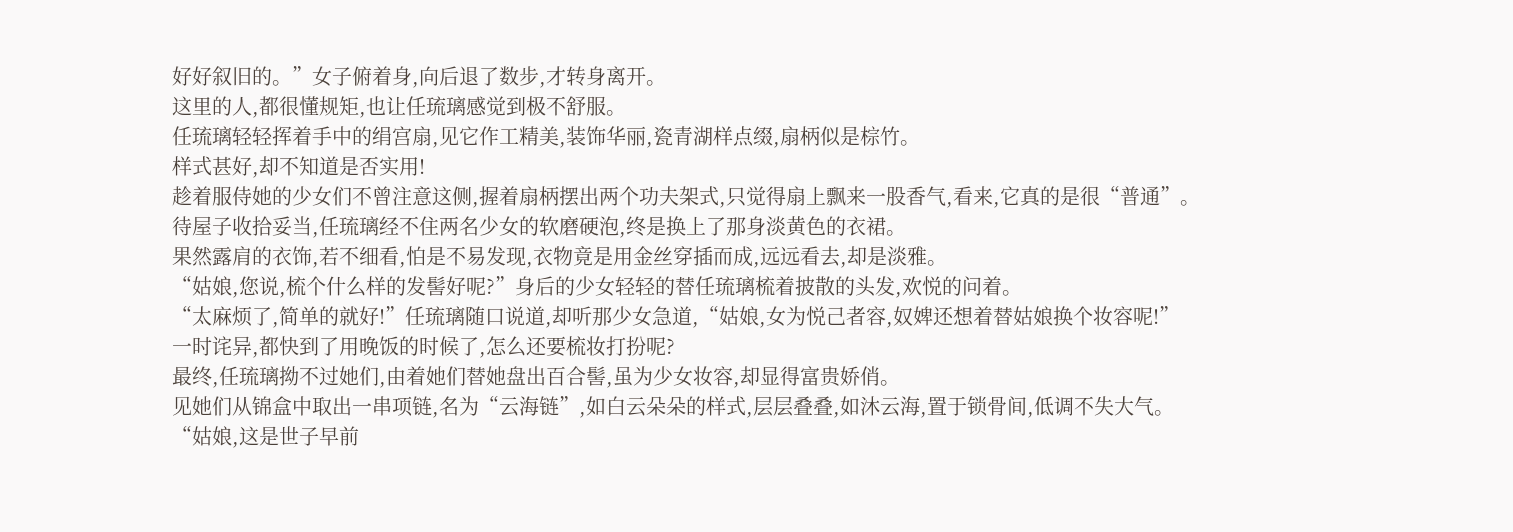好好叙旧的。”女子俯着身,向后退了数步,才转身离开。
这里的人,都很懂规矩,也让任琉璃感觉到极不舒服。
任琉璃轻轻挥着手中的绢宫扇,见它作工精美,装饰华丽,瓷青湖样点缀,扇柄似是棕竹。
样式甚好,却不知道是否实用!
趁着服侍她的少女们不曾注意这侧,握着扇柄摆出两个功夫架式,只觉得扇上飘来一股香气,看来,它真的是很“普通”。
待屋子收拾妥当,任琉璃经不住两名少女的软磨硬泡,终是换上了那身淡黄色的衣裙。
果然露肩的衣饰,若不细看,怕是不易发现,衣物竟是用金丝穿插而成,远远看去,却是淡雅。
“姑娘,您说,梳个什么样的发髻好呢?”身后的少女轻轻的替任琉璃梳着披散的头发,欢悦的问着。
“太麻烦了,简单的就好!”任琉璃随口说道,却听那少女急道,“姑娘,女为悦己者容,奴婢还想着替姑娘换个妆容呢!”
一时诧异,都快到了用晚饭的时候了,怎么还要梳妆打扮呢?
最终,任琉璃拗不过她们,由着她们替她盘出百合髻,虽为少女妆容,却显得富贵娇俏。
见她们从锦盒中取出一串项链,名为“云海链”,如白云朵朵的样式,层层叠叠,如沐云海,置于锁骨间,低调不失大气。
“姑娘,这是世子早前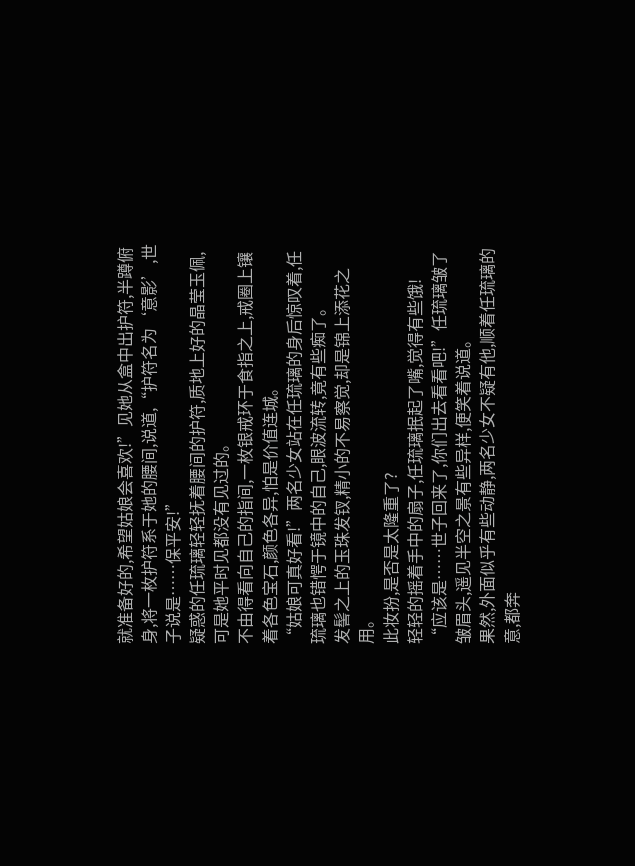就准备好的,希望姑娘会喜欢!”见她从盒中出护符,半蹲俯身,将一枚护符系于她的腰间,说道,“护符名为‘意影’,世子说是……保平安!”
疑惑的任琉璃轻轻抚着腰间的护符,质地上好的晶莹玉佩,可是她平时见都没有见过的。
不由得看向自己的指间,一枚银戒环于食指之上,戒圈上镶着各色宝石,颜色各异,怕是价值连城。
“姑娘可真好看!”两名少女站在任琉璃的身后惊叹着,任琉璃也错愕于镜中的自己,眼波流转,竟有些痴了。
发髻之上的玉珠发钗,精小的不易察觉,却是锦上添花之用。
此妆扮,是否是太隆重了?
轻轻的摇着手中的扇子,任琉璃抿起了嘴,觉得有些饿!
“应该是……世子回来了,你们出去看看吧!”任琉璃皱了皱眉头,遥见半空之景有些异样,便笑着说道。
果然,外面似乎有些动静,两名少女不疑有他,顺着任琉璃的意,都奔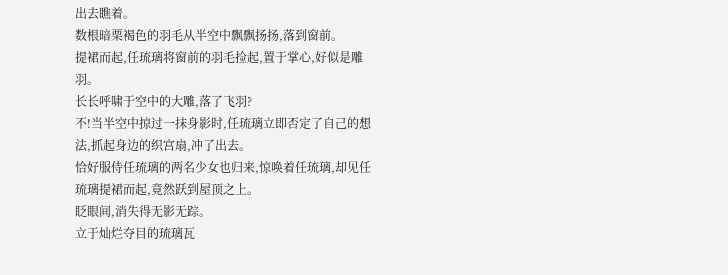出去瞧着。
数根暗栗褐色的羽毛从半空中飘飘扬扬,落到窗前。
提裙而起,任琉璃将窗前的羽毛捡起,置于掌心,好似是雕羽。
长长呼啸于空中的大雕,落了飞羽?
不!当半空中掠过一抹身影时,任琉璃立即否定了自己的想法,抓起身边的织宫扇,冲了出去。
恰好服侍任琉璃的两名少女也归来,惊唤着任琉璃,却见任琉璃提裙而起,竟然跃到屋顶之上。
眨眼间,消失得无影无踪。
立于灿烂夺目的琉璃瓦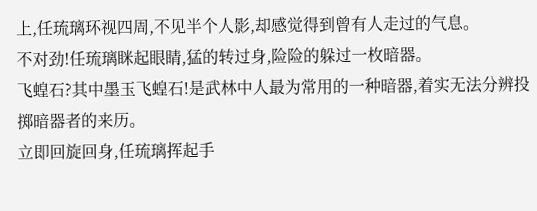上,任琉璃环视四周,不见半个人影,却感觉得到曾有人走过的气息。
不对劲!任琉璃眯起眼睛,猛的转过身,险险的躲过一枚暗器。
飞蝗石?其中墨玉飞蝗石!是武林中人最为常用的一种暗器,着实无法分辨投掷暗器者的来历。
立即回旋回身,任琉璃挥起手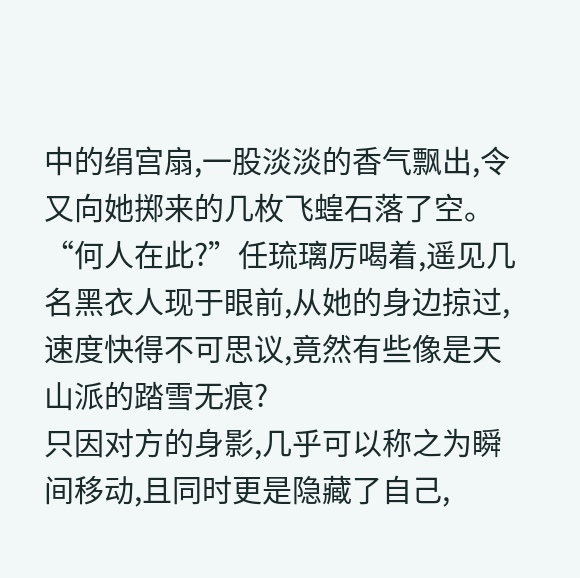中的绢宫扇,一股淡淡的香气飘出,令又向她掷来的几枚飞蝗石落了空。
“何人在此?”任琉璃厉喝着,遥见几名黑衣人现于眼前,从她的身边掠过,速度快得不可思议,竟然有些像是天山派的踏雪无痕?
只因对方的身影,几乎可以称之为瞬间移动,且同时更是隐藏了自己,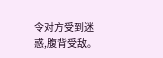令对方受到迷惑,腹背受敌。